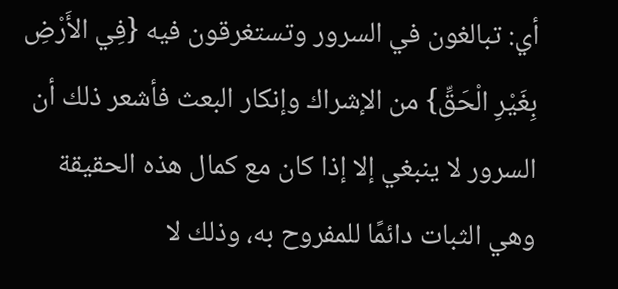أي: تبالغون في السرور وتستغرقون فيه {فِي الأَرْضِ بِغَيْرِ الْحَقِّ} من الإشراك وإنكار البعث فأشعر ذلك أن السرور لا ينبغي إلا إذا كان مع كمال هذه الحقيقة وهي الثبات دائمًا للمفروح به، وذلك لا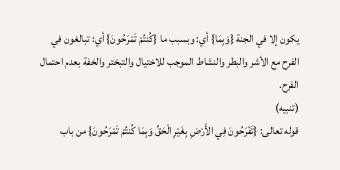يكون إلا في الجنة {وَبِمَا} أي: وبسبب ما {كُنتُمْ تَمْرَحُونَ} أي: تبالغون في الفرح مع الأشر والبطر والنشاط الموجب للاختيال والتبختر والخفة بعدم احتمال الفرح.
(تنبيه)
قوله تعالى: {تَفْرَحُونَ فِي الأَرْضِ بِغَيْرِ الْحَقِّ وَبِمَا كُنتُمْ تَمْرَحُونَ} من باب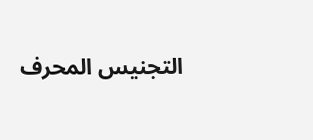التجنيس المحرف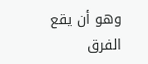وهو أن يقع الفرق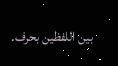بين اللفظين بحرف.